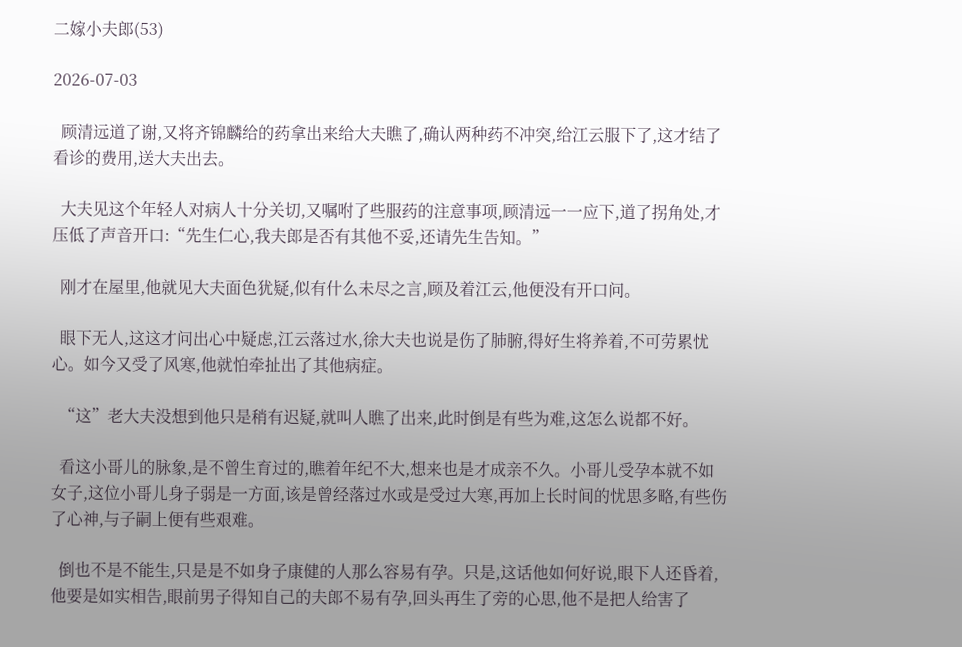二嫁小夫郎(53)

2026-07-03

  顾清远道了谢,又将齐锦麟给的药拿出来给大夫瞧了,确认两种药不冲突,给江云服下了,这才结了看诊的费用,送大夫出去。

  大夫见这个年轻人对病人十分关切,又嘱咐了些服药的注意事项,顾清远一一应下,道了拐角处,才压低了声音开口:“先生仁心,我夫郎是否有其他不妥,还请先生告知。”

  刚才在屋里,他就见大夫面色犹疑,似有什么未尽之言,顾及着江云,他便没有开口问。

  眼下无人,这这才问出心中疑虑,江云落过水,徐大夫也说是伤了肺腑,得好生将养着,不可劳累忧心。如今又受了风寒,他就怕牵扯出了其他病症。

  “这”老大夫没想到他只是稍有迟疑,就叫人瞧了出来,此时倒是有些为难,这怎么说都不好。

  看这小哥儿的脉象,是不曾生育过的,瞧着年纪不大,想来也是才成亲不久。小哥儿受孕本就不如女子,这位小哥儿身子弱是一方面,该是曾经落过水或是受过大寒,再加上长时间的忧思多略,有些伤了心神,与子嗣上便有些艰难。

  倒也不是不能生,只是是不如身子康健的人那么容易有孕。只是,这话他如何好说,眼下人还昏着,他要是如实相告,眼前男子得知自己的夫郎不易有孕,回头再生了旁的心思,他不是把人给害了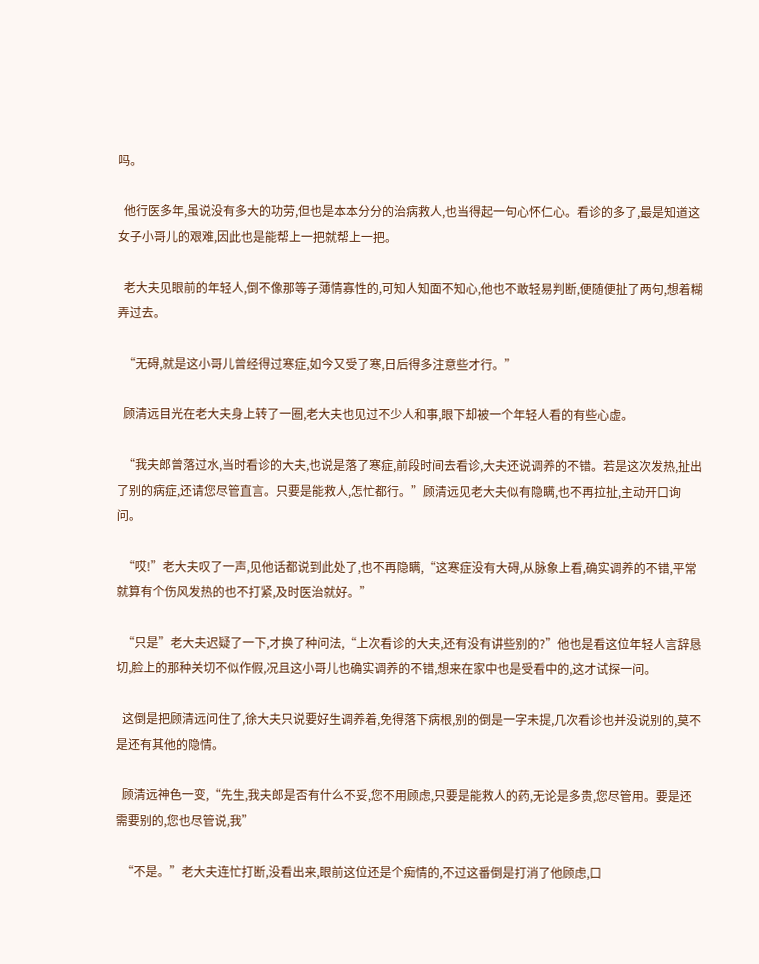吗。

  他行医多年,虽说没有多大的功劳,但也是本本分分的治病救人,也当得起一句心怀仁心。看诊的多了,最是知道这女子小哥儿的艰难,因此也是能帮上一把就帮上一把。

  老大夫见眼前的年轻人,倒不像那等子薄情寡性的,可知人知面不知心,他也不敢轻易判断,便随便扯了两句,想着糊弄过去。

  “无碍,就是这小哥儿曾经得过寒症,如今又受了寒,日后得多注意些才行。”

  顾清远目光在老大夫身上转了一圈,老大夫也见过不少人和事,眼下却被一个年轻人看的有些心虚。

  “我夫郎曾落过水,当时看诊的大夫,也说是落了寒症,前段时间去看诊,大夫还说调养的不错。若是这次发热,扯出了别的病症,还请您尽管直言。只要是能救人,怎忙都行。”顾清远见老大夫似有隐瞒,也不再拉扯,主动开口询问。

  “哎!”老大夫叹了一声,见他话都说到此处了,也不再隐瞒,“这寒症没有大碍,从脉象上看,确实调养的不错,平常就算有个伤风发热的也不打紧,及时医治就好。”

  “只是”老大夫迟疑了一下,才换了种问法,“上次看诊的大夫,还有没有讲些别的?”他也是看这位年轻人言辞恳切,脸上的那种关切不似作假,况且这小哥儿也确实调养的不错,想来在家中也是受看中的,这才试探一问。

  这倒是把顾清远问住了,徐大夫只说要好生调养着,免得落下病根,别的倒是一字未提,几次看诊也并没说别的,莫不是还有其他的隐情。

  顾清远神色一变,“先生,我夫郎是否有什么不妥,您不用顾虑,只要是能救人的药,无论是多贵,您尽管用。要是还需要别的,您也尽管说,我”

  “不是。”老大夫连忙打断,没看出来,眼前这位还是个痴情的,不过这番倒是打消了他顾虑,口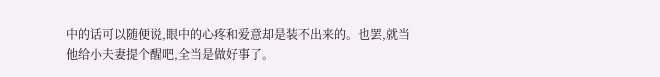中的话可以随便说,眼中的心疼和爱意却是装不出来的。也罢,就当他给小夫妻提个醒吧,全当是做好事了。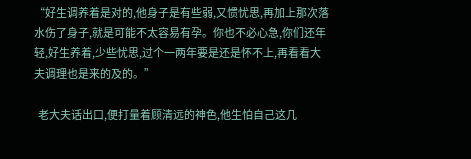“好生调养着是对的,他身子是有些弱,又惯忧思,再加上那次落水伤了身子,就是可能不太容易有孕。你也不必心急,你们还年轻,好生养着,少些忧思,过个一两年要是还是怀不上,再看看大夫调理也是来的及的。”

  老大夫话出口,便打量着顾清远的神色,他生怕自己这几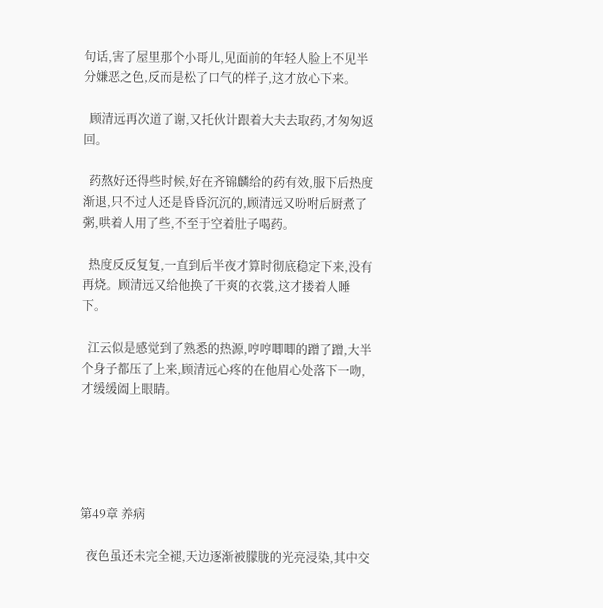句话,害了屋里那个小哥儿,见面前的年轻人脸上不见半分嫌恶之色,反而是松了口气的样子,这才放心下来。

  顾清远再次道了谢,又托伙计跟着大夫去取药,才匆匆返回。

  药熬好还得些时候,好在齐锦麟给的药有效,服下后热度渐退,只不过人还是昏昏沉沉的,顾清远又吩咐后厨煮了粥,哄着人用了些,不至于空着肚子喝药。

  热度反反复复,一直到后半夜才算时彻底稳定下来,没有再烧。顾清远又给他换了干爽的衣裳,这才搂着人睡下。

  江云似是感觉到了熟悉的热源,哼哼唧唧的蹭了蹭,大半个身子都压了上来,顾清远心疼的在他眉心处落下一吻,才缓缓阖上眼睛。





第49章 养病

  夜色虽还未完全褪,天边逐渐被朦胧的光亮浸染,其中交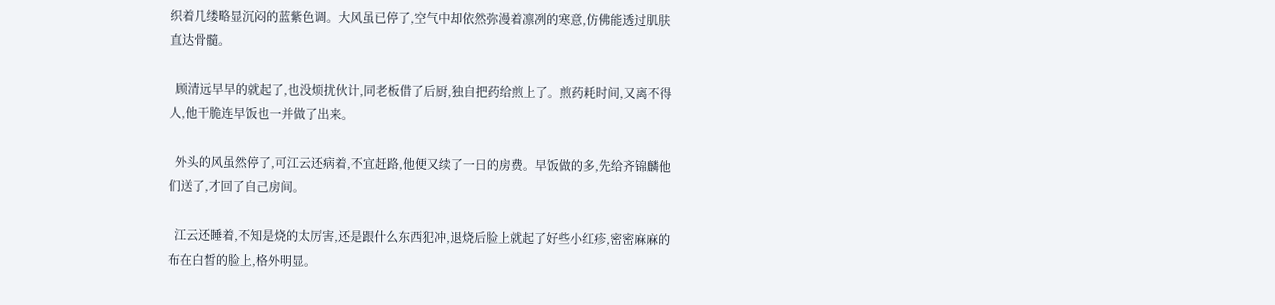织着几缕略显沉闷的蓝紫色调。大风虽已停了,空气中却依然弥漫着凛冽的寒意,仿佛能透过肌肤直达骨髓。

  顾清远早早的就起了,也没烦扰伙计,同老板借了后厨,独自把药给煎上了。煎药耗时间,又离不得人,他干脆连早饭也一并做了出来。

  外头的风虽然停了,可江云还病着,不宜赶路,他便又续了一日的房费。早饭做的多,先给齐锦麟他们送了,才回了自己房间。

  江云还睡着,不知是烧的太厉害,还是跟什么东西犯冲,退烧后脸上就起了好些小红疹,密密麻麻的布在白皙的脸上,格外明显。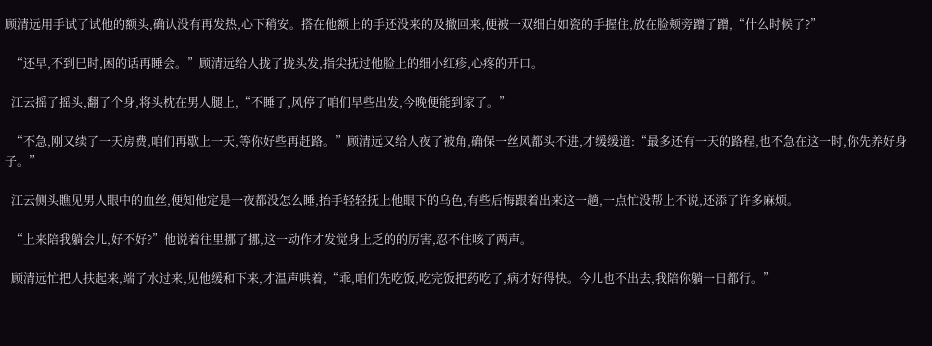顾清远用手试了试他的额头,确认没有再发热,心下稍安。搭在他额上的手还没来的及撤回来,便被一双细白如瓷的手握住,放在脸颊旁蹭了蹭,“什么时候了?”

  “还早,不到巳时,困的话再睡会。”顾清远给人拢了拢头发,指尖抚过他脸上的细小红疹,心疼的开口。

  江云摇了摇头,翻了个身,将头枕在男人腿上,“不睡了,风停了咱们早些出发,今晚便能到家了。”

  “不急,刚又续了一天房费,咱们再歇上一天,等你好些再赶路。”顾清远又给人夜了被角,确保一丝风都头不进,才缓缓道:“最多还有一天的路程,也不急在这一时,你先养好身子。”

  江云侧头瞧见男人眼中的血丝,便知他定是一夜都没怎么睡,抬手轻轻抚上他眼下的乌色,有些后悔跟着出来这一趟,一点忙没帮上不说,还添了许多麻烦。

  “上来陪我躺会儿,好不好?”他说着往里挪了挪,这一动作才发觉身上乏的的厉害,忍不住咳了两声。

  顾清远忙把人扶起来,端了水过来,见他缓和下来,才温声哄着,“乖,咱们先吃饭,吃完饭把药吃了,病才好得快。今儿也不出去,我陪你躺一日都行。”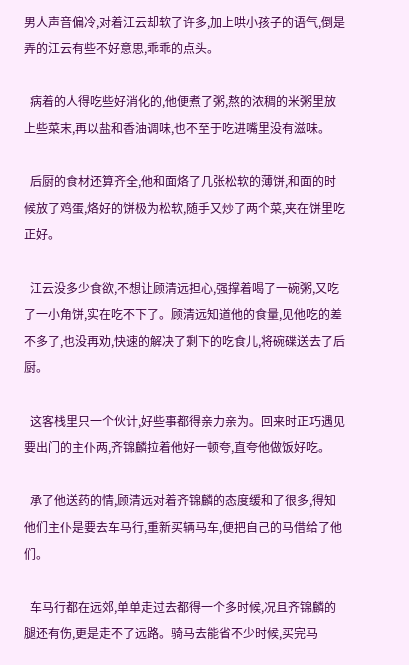男人声音偏冷,对着江云却软了许多,加上哄小孩子的语气,倒是弄的江云有些不好意思,乖乖的点头。

  病着的人得吃些好消化的,他便煮了粥,熬的浓稠的米粥里放上些菜末,再以盐和香油调味,也不至于吃进嘴里没有滋味。

  后厨的食材还算齐全,他和面烙了几张松软的薄饼,和面的时候放了鸡蛋,烙好的饼极为松软,随手又炒了两个菜,夹在饼里吃正好。

  江云没多少食欲,不想让顾清远担心,强撑着喝了一碗粥,又吃了一小角饼,实在吃不下了。顾清远知道他的食量,见他吃的差不多了,也没再劝,快速的解决了剩下的吃食儿,将碗碟送去了后厨。

  这客栈里只一个伙计,好些事都得亲力亲为。回来时正巧遇见要出门的主仆两,齐锦麟拉着他好一顿夸,直夸他做饭好吃。

  承了他送药的情,顾清远对着齐锦麟的态度缓和了很多,得知他们主仆是要去车马行,重新买辆马车,便把自己的马借给了他们。

  车马行都在远郊,单单走过去都得一个多时候,况且齐锦麟的腿还有伤,更是走不了远路。骑马去能省不少时候,买完马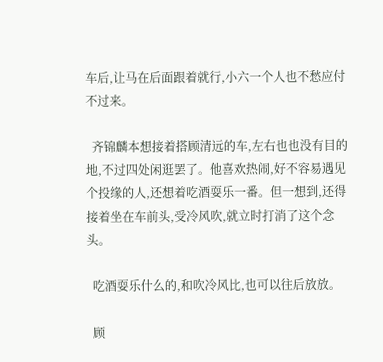车后,让马在后面跟着就行,小六一个人也不愁应付不过来。

  齐锦麟本想接着搭顾清远的车,左右也也没有目的地,不过四处闲逛罢了。他喜欢热闹,好不容易遇见个投缘的人,还想着吃酒耍乐一番。但一想到,还得接着坐在车前头,受冷风吹,就立时打消了这个念头。

  吃酒耍乐什么的,和吹冷风比,也可以往后放放。

  顾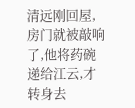清远刚回屋,房门就被敲响了,他将药碗递给江云,才转身去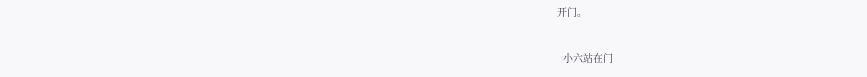开门。

  小六站在门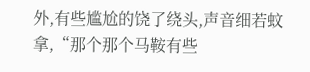外,有些尴尬的饶了绕头,声音细若蚊拿,“那个那个马鞍有些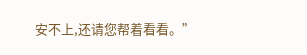安不上,还请您帮着看看。”